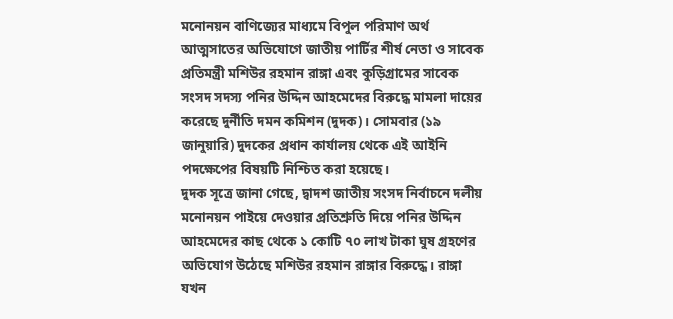মনোনয়ন বাণিজ্যের মাধ্যমে বিপুল পরিমাণ অর্থ আত্মসাতের অভিযোগে জাতীয় পার্টির শীর্ষ নেতা ও সাবেক প্রতিমন্ত্রী মশিউর রহমান রাঙ্গা এবং কুড়িগ্রামের সাবেক সংসদ সদস্য পনির উদ্দিন আহমেদের বিরুদ্ধে মামলা দায়ের করেছে দুর্নীতি দমন কমিশন (দুদক)। সোমবার (১৯ জানুয়ারি) দুদকের প্রধান কার্যালয় থেকে এই আইনি পদক্ষেপের বিষয়টি নিশ্চিত করা হয়েছে।
দুদক সূত্রে জানা গেছে, দ্বাদশ জাতীয় সংসদ নির্বাচনে দলীয় মনোনয়ন পাইয়ে দেওয়ার প্রতিশ্রুতি দিয়ে পনির উদ্দিন আহমেদের কাছ থেকে ১ কোটি ৭০ লাখ টাকা ঘুষ গ্রহণের অভিযোগ উঠেছে মশিউর রহমান রাঙ্গার বিরুদ্ধে। রাঙ্গা যখন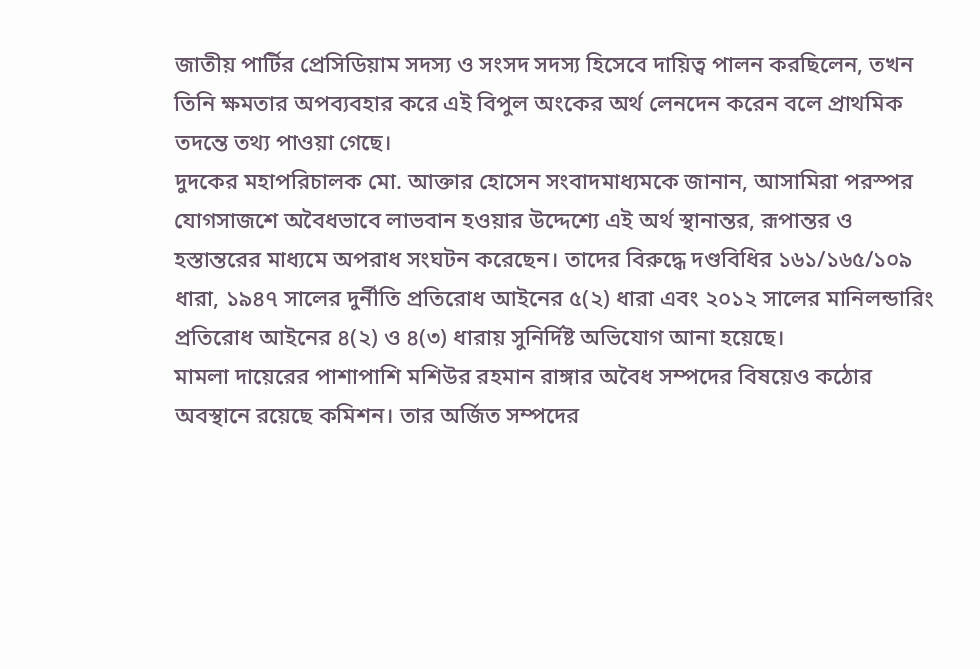জাতীয় পার্টির প্রেসিডিয়াম সদস্য ও সংসদ সদস্য হিসেবে দায়িত্ব পালন করছিলেন, তখন তিনি ক্ষমতার অপব্যবহার করে এই বিপুল অংকের অর্থ লেনদেন করেন বলে প্রাথমিক তদন্তে তথ্য পাওয়া গেছে।
দুদকের মহাপরিচালক মো. আক্তার হোসেন সংবাদমাধ্যমকে জানান, আসামিরা পরস্পর যোগসাজশে অবৈধভাবে লাভবান হওয়ার উদ্দেশ্যে এই অর্থ স্থানান্তর, রূপান্তর ও হস্তান্তরের মাধ্যমে অপরাধ সংঘটন করেছেন। তাদের বিরুদ্ধে দণ্ডবিধির ১৬১/১৬৫/১০৯ ধারা, ১৯৪৭ সালের দুর্নীতি প্রতিরোধ আইনের ৫(২) ধারা এবং ২০১২ সালের মানিলন্ডারিং প্রতিরোধ আইনের ৪(২) ও ৪(৩) ধারায় সুনির্দিষ্ট অভিযোগ আনা হয়েছে।
মামলা দায়েরের পাশাপাশি মশিউর রহমান রাঙ্গার অবৈধ সম্পদের বিষয়েও কঠোর অবস্থানে রয়েছে কমিশন। তার অর্জিত সম্পদের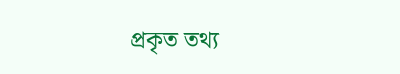প্রকৃত তথ্য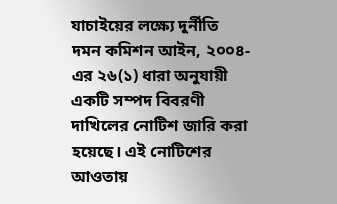যাচাইয়ের লক্ষ্যে দুর্নীতি দমন কমিশন আইন, ২০০৪-এর ২৬(১) ধারা অনুযায়ী একটি সম্পদ বিবরণী দাখিলের নোটিশ জারি করা হয়েছে। এই নোটিশের আওতায়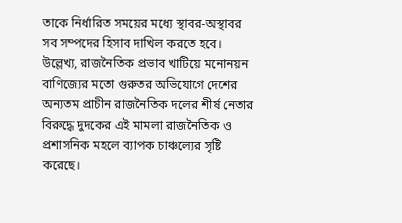তাকে নির্ধারিত সময়ের মধ্যে স্থাবর-অস্থাবর সব সম্পদের হিসাব দাখিল করতে হবে।
উল্লেখ্য, রাজনৈতিক প্রভাব খাটিয়ে মনোনয়ন বাণিজ্যের মতো গুরুতর অভিযোগে দেশের অন্যতম প্রাচীন রাজনৈতিক দলের শীর্ষ নেতার বিরুদ্ধে দুদকের এই মামলা রাজনৈতিক ও প্রশাসনিক মহলে ব্যাপক চাঞ্চল্যের সৃষ্টি করেছে।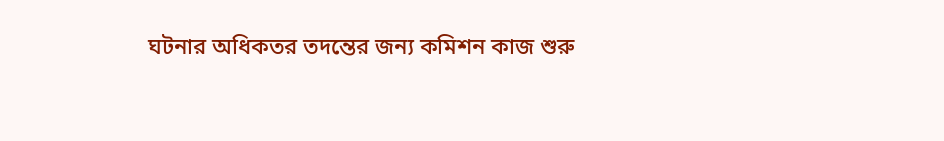ঘটনার অধিকতর তদন্তের জন্য কমিশন কাজ শুরু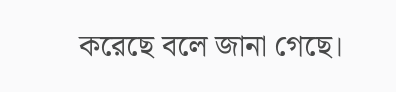করেছে বলে জানা গেছে।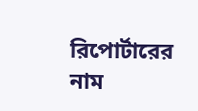রিপোর্টারের নাম